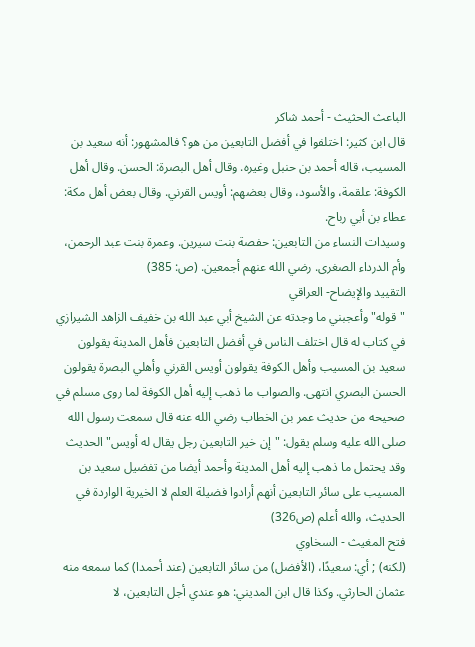الباعث الحثيث - أحمد شاكر
قال ابن كثير: اختلفوا في أفضل التابعين من هو؟ فالمشهور: أنه سعيد بن المسيب، قاله أحمد بن حنبل وغيره. وقال أهل البصرة: الحسن. وقال أهل الكوفة: علقمة، والأسود، وقال بعضهم: أويس القرني. وقال بعض أهل مكة: عطاء بن أبي رباح.
وسيدات النساء من التابعين: حفصة بنت سيرين. وعمرة بنت عبد الرحمن، وأم الدرداء الصغرى. رضي الله عنهم أجمعين. (ص: 385)
التقييد والإيضاح- العراقي
"قوله" وأعجبني ما وجدته عن الشيخ أبي عبد الله بن خفيف الزاهد الشيرازي في كتاب له قال اختلف الناس في أفضل التابعين فأهل المدينة يقولون سعيد بن المسيب وأهل الكوفة يقولون أويس القرني وأهلي البصرة يقولون الحسن البصري انتهى. والصواب ما ذهب إليه أهل الكوفة لما روى مسلم في صحيحه من حديث عمر بن الخطاب رضي الله عنه قال سمعت رسول الله صلى الله عليه وسلم يقول: "إن خير التابعين رجل يقال له أويس" الحديث وقد يحتمل ما ذهب إليه أهل المدينة وأحمد أيضا من تفضيل سعيد بن المسيب على سائر التابعين أنهم أرادوا فضيلة العلم لا الخيرية الواردة في الحديث، والله أعلم (ص326)
فتح المغيث - السخاوي
(لكنه) ; أي: سعيدًا، (الأفضل) من سائر التابعين (عند أحمدا) كما سمعه منه عثمان الحارثي. وكذا قال ابن المديني: هو عندي أجل التابعين، لا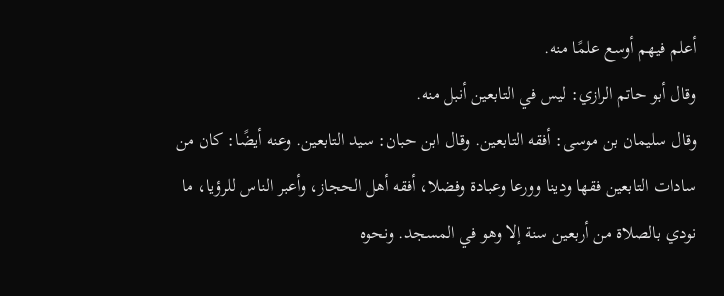أعلم فيهم أوسع علمًا منه.
وقال أبو حاتم الرازي: ليس في التابعين أنبل منه.
وقال سليمان بن موسى: أفقه التابعين. وقال ابن حبان: سيد التابعين. وعنه أيضًا: كان من سادات التابعين فقها ودينا وورعا وعبادة وفضلا، أفقه أهل الحجاز، وأعبر الناس للرؤيا، ما نودي بالصلاة من أربعين سنة إلا وهو في المسجد. ونحوه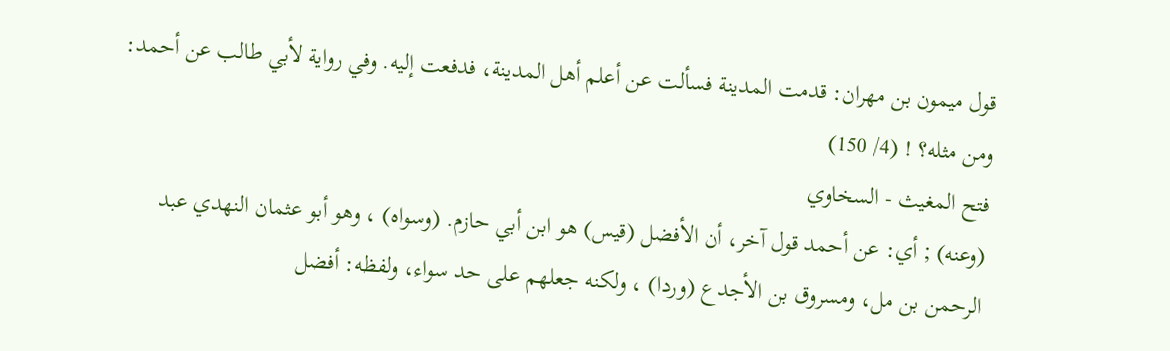قول ميمون بن مهران: قدمت المدينة فسألت عن أعلم أهل المدينة، فدفعت إليه. وفي رواية لأبي طالب عن أحمد: ومن مثله؟ ! (4/ 150)
فتح المغيث - السخاوي
(وعنه) ; أي: عن أحمد قول آخر، أن الأفضل (قيس) هو ابن أبي حازم. (وسواه) ، وهو أبو عثمان النهدي عبد الرحمن بن مل، ومسروق بن الأجدع (وردا) ، ولكنه جعلهم على حد سواء، ولفظه: أفضل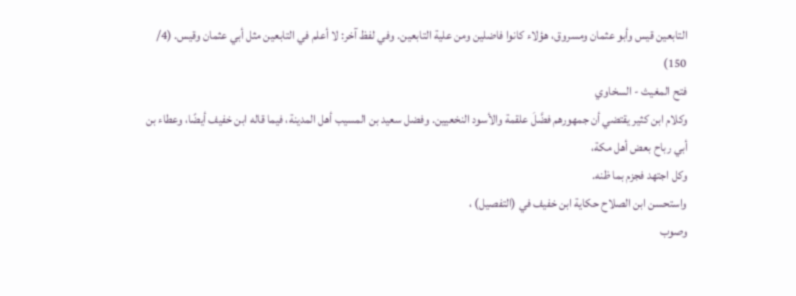التابعين قيس وأبو عثمان ومسروق، هؤلاء كانوا فاضلين ومن علية التابعين. وفي لفظ آخر: لا أعلم في التابعين مثل أبي عثمان وقيس. (4/ 150)
فتح المغيث - السخاوي
وكلام ابن كثير يقتضي أن جمهورهم فضَّلَ علقمة والأسود النخعيين. وفضل سعيد بن المسيب أهل المدينة، فيما قاله ابن خفيف أيضًا، وعطاء بن أبي رباح بعض أهل مكة،
وكل اجتهد فجزم بما ظنه.
واستحسن ابن الصلاح حكاية ابن خفيف في (التفصيل) ،
وصوب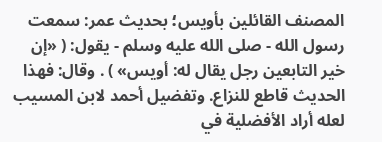المصنف القائلين بأويس؛ بحديث عمر: سمعت رسول الله - صلى الله عليه وسلم - يقول: ( «إن خير التابعين رجل يقال له: أويس» ) . وقال: فهذا الحديث قاطع للنزاع. وتفضيل أحمد لابن المسيب لعله أراد الأفضلية في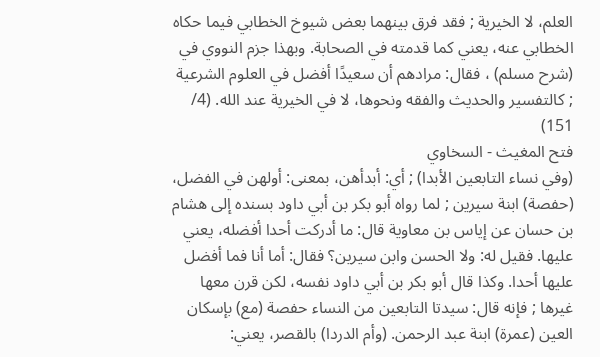العلم، لا الخيرية ; فقد فرق بينهما بعض شيوخ الخطابي فيما حكاه الخطابي عنه، يعني كما قدمته في الصحابة. وبهذا جزم النووي في (شرح مسلم) ، فقال: مرادهم أن سعيدًا أفضل في العلوم الشرعية ; كالتفسير والحديث والفقه ونحوها، لا في الخيرية عند الله. (4/ 151)
فتح المغيث - السخاوي
(وفي نساء التابعين الأبدا) ; أي: أبدأهن، بمعنى: أولهن في الفضل، (حفصة) ابنة سيرين ; لما رواه أبو بكر بن أبي داود بسنده إلى هشام بن حسان عن إياس بن معاوية قال: ما أدركت أحدا أفضله، يعني عليها. فقيل له: ولا الحسن وابن سيرين؟ فقال: أما أنا فما أفضل عليها أحدا. وكذا قال أبو بكر بن أبي داود نفسه، لكن قرن معها غيرها ; فإنه قال: سيدتا التابعين من النساء حفصة (مع) بإسكان العين (عمرة) ابنة عبد الرحمن. (وأم الدردا) بالقصر، يعني: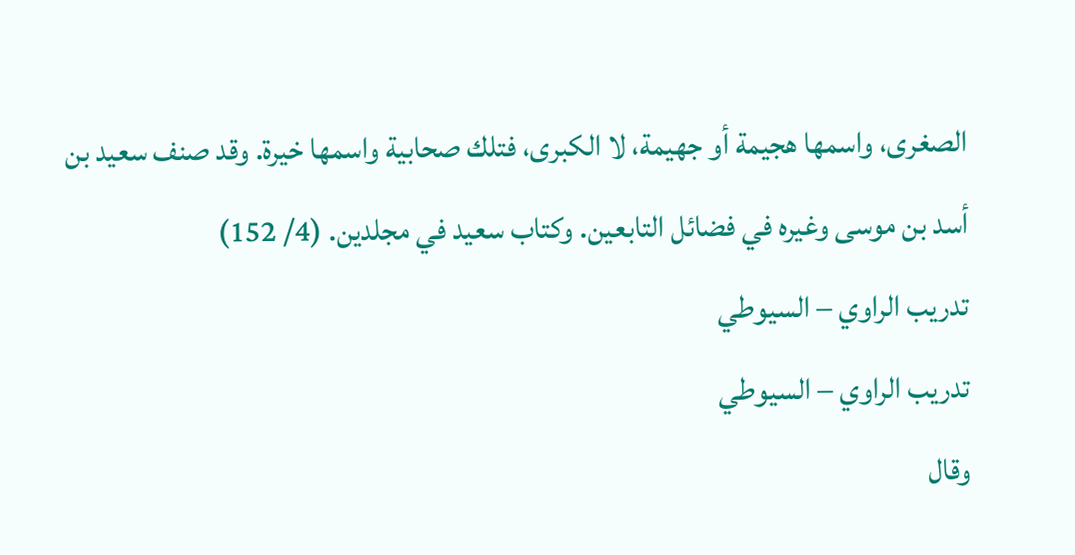الصغرى، واسمها هجيمة أو جهيمة، لا الكبرى، فتلك صحابية واسمها خيرة. وقد صنف سعيد بن أسد بن موسى وغيره في فضائل التابعين. وكتاب سعيد في مجلدين. (4/ 152)
تدريب الراوي – السيوطي
تدريب الراوي – السيوطي
وقال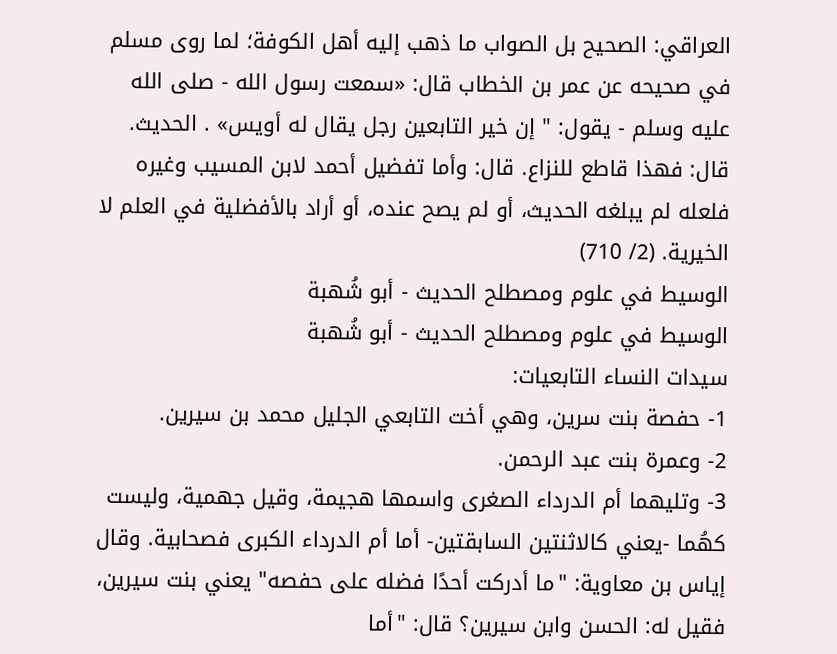العراقي: الصحيح بل الصواب ما ذهب إليه أهل الكوفة؛ لما روى مسلم في صحيحه عن عمر بن الخطاب قال: «سمعت رسول الله - صلى الله عليه وسلم - يقول: " إن خير التابعين رجل يقال له أويس» . الحديث. قال: فهذا قاطع للنزاع. قال: وأما تفضيل أحمد لابن المسيب وغيره فلعله لم يبلغه الحديث، أو لم يصح عنده، أو أراد بالأفضلية في العلم لا الخيرية. (2/ 710)
الوسيط في علوم ومصطلح الحديث - أبو شُهبة
الوسيط في علوم ومصطلح الحديث - أبو شُهبة
سيدات النساء التابعيات:
1- حفصة بنت سرين، وهي أخت التابعي الجليل محمد بن سيرين.
2- وعمرة بنت عبد الرحمن.
3- وتليهما أم الدرداء الصغرى واسمها هجيمة، وقيل جهمية، وليست كهُما -يعني كالاثنتين السابقتين- أما أم الدرداء الكبرى فصحابية. وقال إياس بن معاوية: "ما أدركت أحدًا فضله على حفصه" يعني بنت سيرين، فقيل له: الحسن وابن سيرين؟ قال: "أما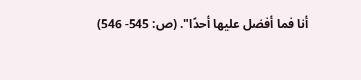أنا فما أفضل عليها أحدًا". (ص: 545- 546)